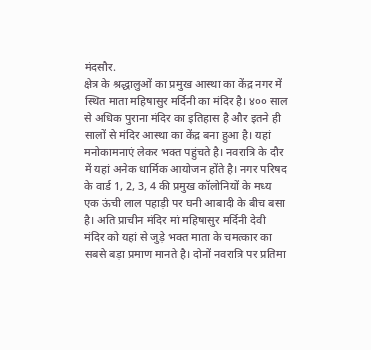मंदसौर.
क्षेत्र के श्रद्धालुओं का प्रमुख आस्था का केंद्र नगर में स्थित माता महिषासुर मर्दिनी का मंदिर है। ४०० साल से अधिक पुराना मंदिर का इतिहास है और इतने ही सालों से मंदिर आस्था का केंद्र बना हुआ है। यहां मनोकामनाएं लेकर भक्त पहुंचते है। नवरात्रि के दौर में यहां अनेक धार्मिक आयोजन होंते है। नगर परिषद के वार्ड 1, 2, 3, 4 की प्रमुख कॉलोनियों के मध्य एक ऊंची लाल पहाड़ी पर घनी आबादी के बीच बसा है। अति प्राचीन मंदिर मां महिषासुर मर्दिनी देवी मंदिर को यहां से जुड़े भक्त माता के चमत्कार का सबसे बड़ा प्रमाण मानते है। दोनों नवरात्रि पर प्रतिमा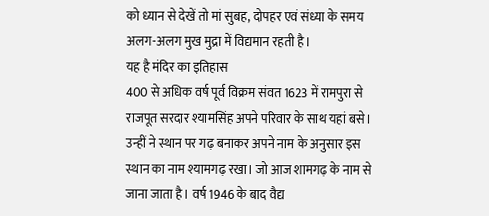को ध्यान से देखें तो मां सुबह, दोपहर एवं संध्या के समय अलग-अलग मुख मुद्रा में विद्यमान रहती है।
यह है मंदिर का इतिहास
400 से अधिक वर्ष पूर्व विक्रम संवत 1623 में रामपुरा से राजपूत सरदार श्यामसिंह अपने परिवार के साथ यहां बसे। उन्हीं ने स्थान पर गढ़ बनाकर अपने नाम के अनुसार इस स्थान का नाम श्यामगढ़ रखा। जो आज शामगढ़ के नाम से जाना जाता है। वर्ष 1946 के बाद वैद्य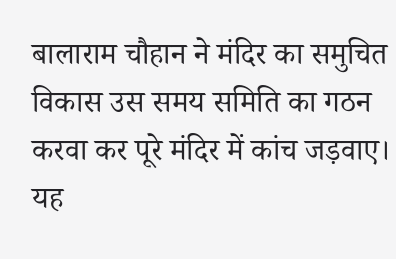बालाराम चौहान ने मंदिर का समुचित विकास उस समय समिति का गठन करवा कर पूरे मंदिर में कांच जड़वाए। यह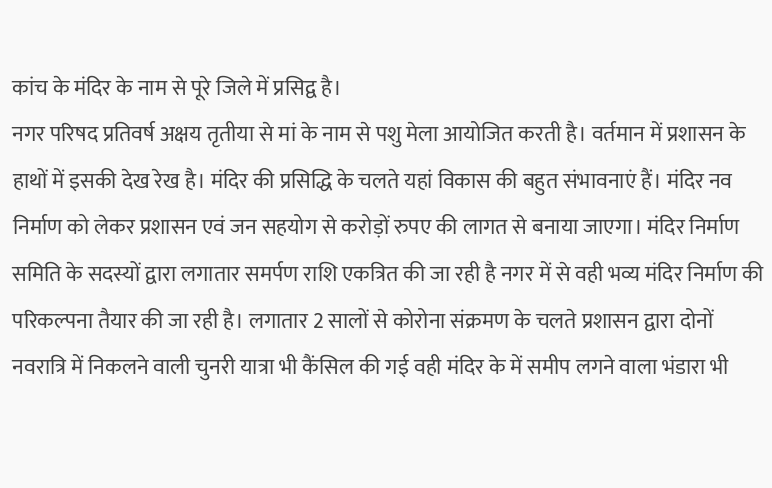कांच के मंदिर के नाम से पूरे जिले में प्रसिद्व है।
नगर परिषद प्रतिवर्ष अक्षय तृतीया से मां के नाम से पशु मेला आयोजित करती है। वर्तमान में प्रशासन के हाथों में इसकी देख रेख है। मंदिर की प्रसिद्धि के चलते यहां विकास की बहुत संभावनाएं हैं। मंदिर नव निर्माण को लेकर प्रशासन एवं जन सहयोग से करोड़ों रुपए की लागत से बनाया जाएगा। मंदिर निर्माण समिति के सदस्यों द्वारा लगातार समर्पण राशि एकत्रित की जा रही है नगर में से वही भव्य मंदिर निर्माण की परिकल्पना तैयार की जा रही है। लगातार 2 सालों से कोरोना संक्रमण के चलते प्रशासन द्वारा दोनों नवरात्रि में निकलने वाली चुनरी यात्रा भी कैंसिल की गई वही मंदिर के में समीप लगने वाला भंडारा भी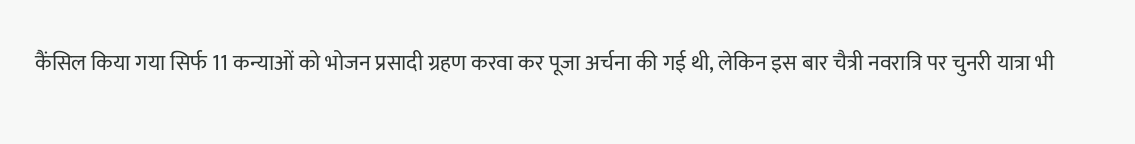कैंसिल किया गया सिर्फ 11 कन्याओं को भोजन प्रसादी ग्रहण करवा कर पूजा अर्चना की गई थी, लेकिन इस बार चैत्री नवरात्रि पर चुनरी यात्रा भी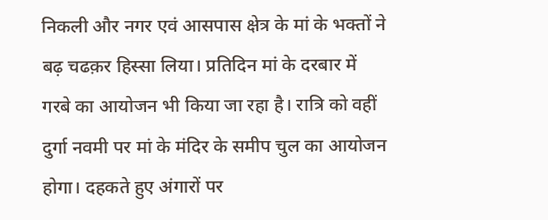निकली और नगर एवं आसपास क्षेत्र के मां के भक्तों ने बढ़ चढक़र हिस्सा लिया। प्रतिदिन मां के दरबार में गरबे का आयोजन भी किया जा रहा है। रात्रि को वहीं दुर्गा नवमी पर मां के मंदिर के समीप चुल का आयोजन होगा। दहकते हुए अंगारों पर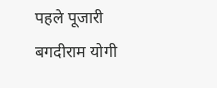पहले पूजारी बगदीराम योगी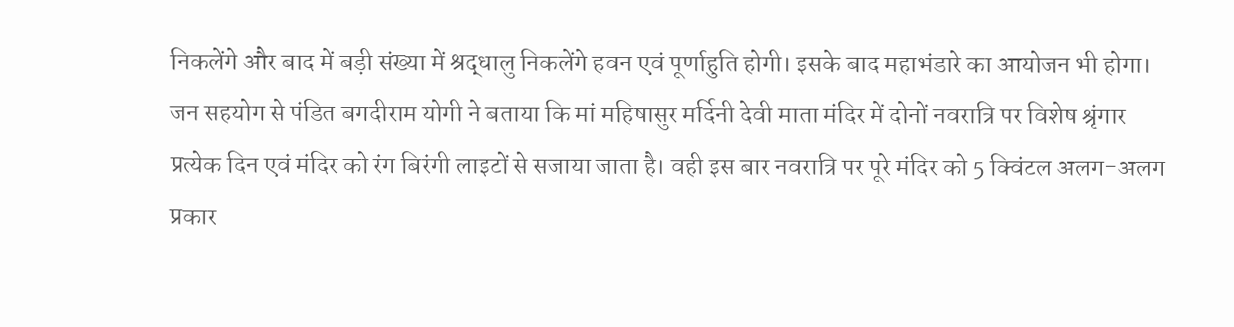निकलेंगे और बाद में बड़ी संख्या में श्रद्धालु निकलेंगे हवन एवं पूर्णाहुति होगी। इसके बाद महाभंडारे का आयोजन भी होगा। जन सहयोग से पंडित बगदीराम योगी ने बताया कि मां महिषासुर मर्दिनी देवी माता मंदिर में दोनों नवरात्रि पर विशेष श्रृंगार प्रत्येक दिन एवं मंदिर को रंग बिरंगी लाइटों से सजाया जाता है। वही इस बार नवरात्रि पर पूरे मंदिर को 5 क्विंटल अलग-अलग प्रकार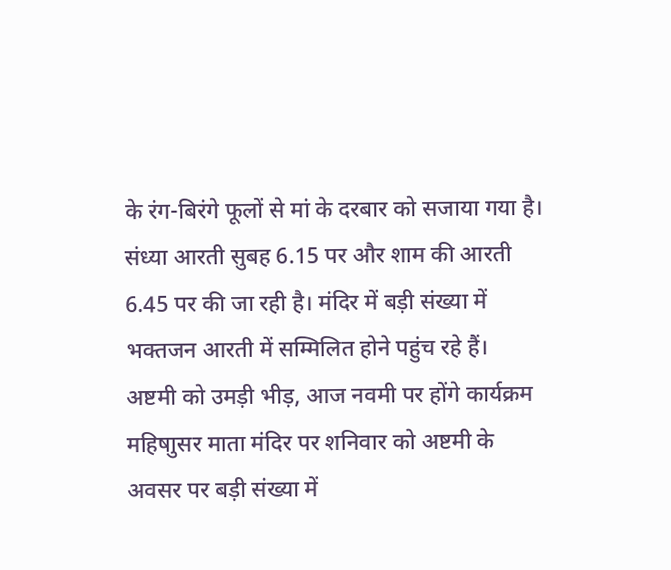के रंग-बिरंगे फूलों से मां के दरबार को सजाया गया है। संध्या आरती सुबह 6.15 पर और शाम की आरती 6.45 पर की जा रही है। मंदिर में बड़ी संख्या में भक्तजन आरती में सम्मिलित होने पहुंच रहे हैं।
अष्टमी को उमड़ी भीड़, आज नवमी पर होंगे कार्यक्रम
महिषाुसर माता मंदिर पर शनिवार को अष्टमी के अवसर पर बड़ी संख्या में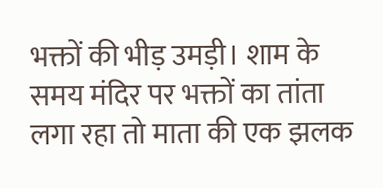भक्तों की भीड़ उमड़ी। शाम के समय मंदिर पर भक्तों का तांता लगा रहा तो माता की एक झलक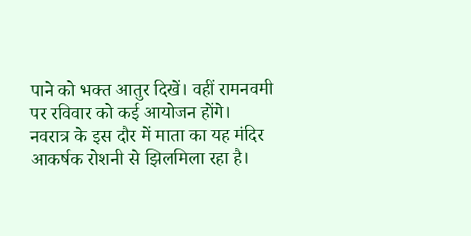पाने को भक्त आतुर दिखें। वहीं रामनवमी पर रविवार को कई आयोजन होंगे। नवरात्र के इस दौर में माता का यह मंदिर आकर्षक रोशनी से झिलमिला रहा है।